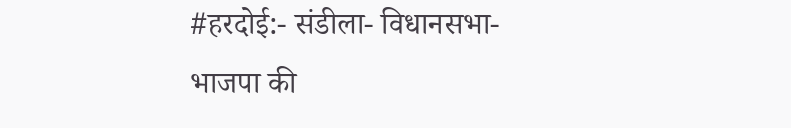#हरदोई:- संडीला- विधानसभा- भाजपा की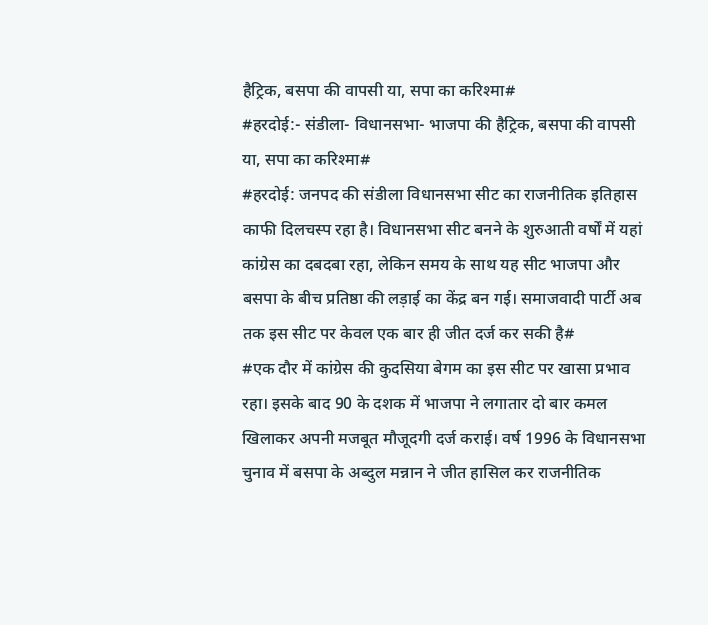हैट्रिक, बसपा की वापसी या, सपा का करिश्मा#
#हरदोई:- संडीला- विधानसभा- भाजपा की हैट्रिक, बसपा की वापसी या, सपा का करिश्मा#
#हरदोई: जनपद की संडीला विधानसभा सीट का राजनीतिक इतिहास काफी दिलचस्प रहा है। विधानसभा सीट बनने के शुरुआती वर्षों में यहां कांग्रेस का दबदबा रहा, लेकिन समय के साथ यह सीट भाजपा और बसपा के बीच प्रतिष्ठा की लड़ाई का केंद्र बन गई। समाजवादी पार्टी अब तक इस सीट पर केवल एक बार ही जीत दर्ज कर सकी है#
#एक दौर में कांग्रेस की कुदसिया बेगम का इस सीट पर खासा प्रभाव रहा। इसके बाद 90 के दशक में भाजपा ने लगातार दो बार कमल खिलाकर अपनी मजबूत मौजूदगी दर्ज कराई। वर्ष 1996 के विधानसभा चुनाव में बसपा के अब्दुल मन्नान ने जीत हासिल कर राजनीतिक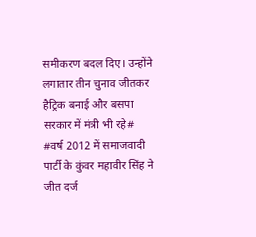समीकरण बदल दिए। उन्होंने लगातार तीन चुनाव जीतकर हैट्रिक बनाई और बसपा सरकार में मंत्री भी रहे#
#वर्ष 2012 में समाजवादी पार्टी के कुंवर महावीर सिंह ने जीत दर्ज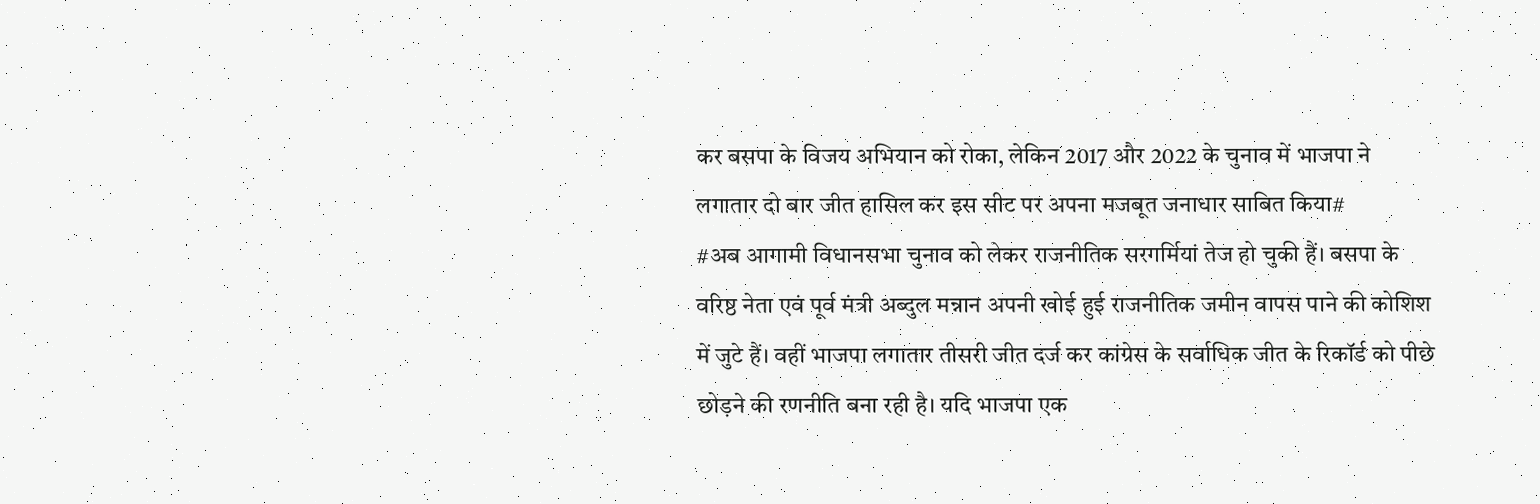कर बसपा के विजय अभियान को रोका, लेकिन 2017 और 2022 के चुनाव में भाजपा ने लगातार दो बार जीत हासिल कर इस सीट पर अपना मजबूत जनाधार साबित किया#
#अब आगामी विधानसभा चुनाव को लेकर राजनीतिक सरगर्मियां तेज हो चुकी हैं। बसपा के वरिष्ठ नेता एवं पूर्व मंत्री अब्दुल मन्नान अपनी खोई हुई राजनीतिक जमीन वापस पाने की कोशिश में जुटे हैं। वहीं भाजपा लगातार तीसरी जीत दर्ज कर कांग्रेस के सर्वाधिक जीत के रिकॉर्ड को पीछे छोड़ने की रणनीति बना रही है। यदि भाजपा एक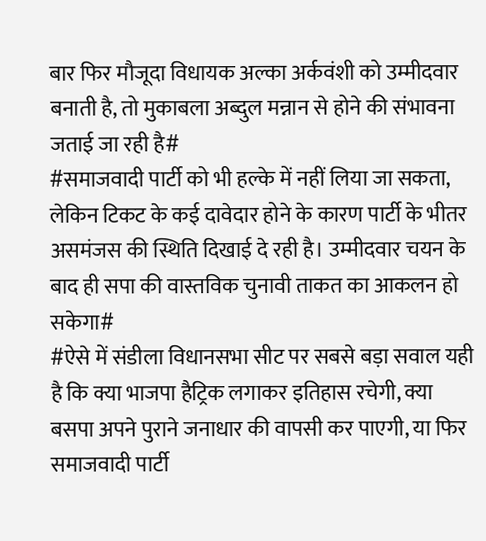बार फिर मौजूदा विधायक अल्का अर्कवंशी को उम्मीदवार बनाती है, तो मुकाबला अब्दुल मन्नान से होने की संभावना जताई जा रही है#
#समाजवादी पार्टी को भी हल्के में नहीं लिया जा सकता, लेकिन टिकट के कई दावेदार होने के कारण पार्टी के भीतर असमंजस की स्थिति दिखाई दे रही है। उम्मीदवार चयन के बाद ही सपा की वास्तविक चुनावी ताकत का आकलन हो सकेगा#
#ऐसे में संडीला विधानसभा सीट पर सबसे बड़ा सवाल यही है कि क्या भाजपा हैट्रिक लगाकर इतिहास रचेगी, क्या बसपा अपने पुराने जनाधार की वापसी कर पाएगी, या फिर समाजवादी पार्टी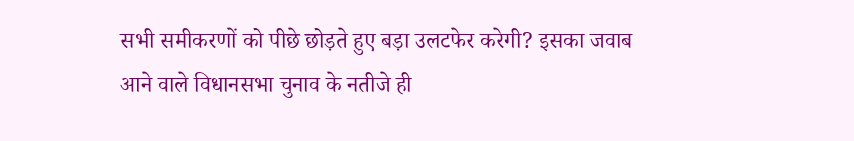सभी समीकरणों को पीछे छोड़ते हुए बड़ा उलटफेर करेगी? इसका जवाब आने वाले विधानसभा चुनाव के नतीजे ही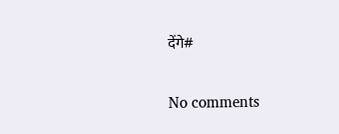देंगे#

No comments